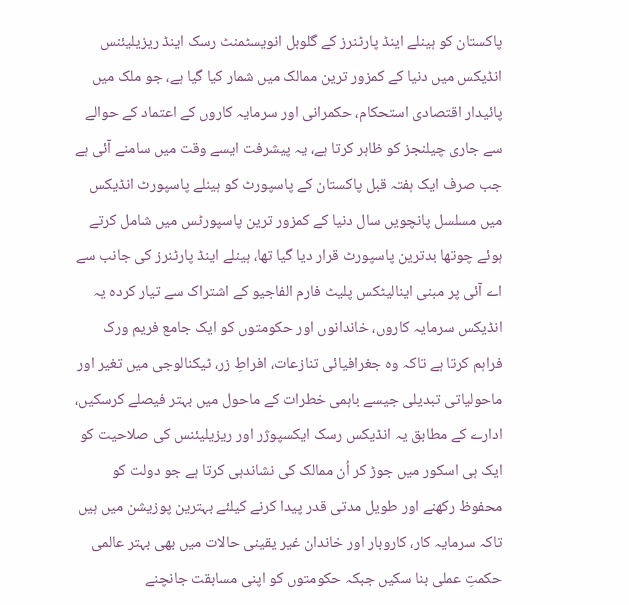پاکستان کو ہینلے اینڈ پارٹنرز کے گلوبل انویسٹمنٹ رسک اینڈ ریزیلیئنس انڈیکس میں دنیا کے کمزور ترین ممالک میں شمار کیا گیا ہے، جو ملک میں پائیدار اقتصادی استحکام، حکمرانی اور سرمایہ کاروں کے اعتماد کے حوالے سے جاری چیلنجز کو ظاہر کرتا ہے، یہ پیشرفت ایسے وقت میں سامنے آئی ہے جب صرف ایک ہفتہ قبل پاکستان کے پاسپورٹ کو ہینلے پاسپورٹ انڈیکس میں مسلسل پانچویں سال دنیا کے کمزور ترین پاسپورٹس میں شامل کرتے ہوئے چوتھا بدترین پاسپورٹ قرار دیا گیا تھا، ہینلے اینڈ پارٹنرز کی جانب سے اے آئی پر مبنی اینالیٹکس پلیٹ فارم الفاجیو کے اشتراک سے تیار کردہ یہ انڈیکس سرمایہ کاروں، خاندانوں اور حکومتوں کو ایک جامع فریم ورک فراہم کرتا ہے تاکہ وہ جغرافیائی تنازعات، افراطِ زر، ٹیکنالوجی میں تغیر اور ماحولیاتی تبدیلی جیسے باہمی خطرات کے ماحول میں بہتر فیصلے کرسکیں، ادارے کے مطابق یہ انڈیکس رسک ایکسپوژر اور ریزیلیئنس کی صلاحیت کو ایک ہی اسکور میں جوڑ کر اُن ممالک کی نشاندہی کرتا ہے جو دولت کو محفوظ رکھنے اور طویل مدتی قدر پیدا کرنے کیلئے بہترین پوزیشن میں ہیں تاکہ سرمایہ کار، کاروبار اور خاندان غیر یقینی حالات میں بھی بہتر عالمی حکمتِ عملی بنا سکیں جبکہ حکومتوں کو اپنی مسابقت جانچنے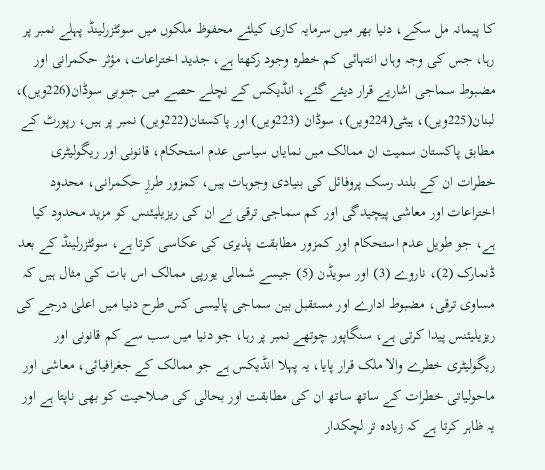کا پیمانہ مل سکے، دنیا بھر میں سرمایہ کاری کیلئے محفوظ ملکوں میں سوئٹزرلینڈ پہلے نمبر پر رہا، جس کی وجہ وہاں انتہائی کم خطرہ وجود رکھتا ہے، جدید اختراعات، مؤثر حکمرانی اور مضبوط سماجی اشاریے قرار دیئے گئے، انڈیکس کے نچلے حصے میں جنوبی سوڈان(226ویں)، لبنان(225ویں)، ہیٹی(224ویں)، سوڈان (223ویں) اور پاکستان(222ویں) نمبر پر ہیں، رپورٹ کے مطابق پاکستان سمیت ان ممالک میں نمایاں سیاسی عدم استحکام، قانونی اور ریگولیٹری خطرات ان کے بلند رسک پروفائل کی بنیادی وجوہات ہیں، کمزور طرزِ حکمرانی، محدود اختراعات اور معاشی پیچیدگی اور کم سماجی ترقی نے ان کی ریزیلیئنس کو مزید محدود کیا ہے، جو طویل عدم استحکام اور کمزور مطابقت پذیری کی عکاسی کرتا ہے، سوئٹزرلینڈ کے بعد ڈنمارک (2)، ناروے (3) اور سویڈن (5) جیسے شمالی یورپی ممالک اس بات کی مثال ہیں کہ مساوی ترقی، مضبوط ادارے اور مستقبل بین سماجی پالیسی کس طرح دنیا میں اعلیٰ درجے کی ریزیلیئنس پیدا کرتی ہے، سنگاپور چوتھے نمبر پر رہا، جو دنیا میں سب سے کم قانونی اور ریگولیٹری خطرے والا ملک قرار پایا، یہ پہلا انڈیکس ہے جو ممالک کے جغرافیائی، معاشی اور ماحولیاتی خطرات کے ساتھ ساتھ ان کی مطابقت اور بحالی کی صلاحیت کو بھی ناپتا ہے اور یہ ظاہر کرتا ہے کہ زیادہ تر لچکدار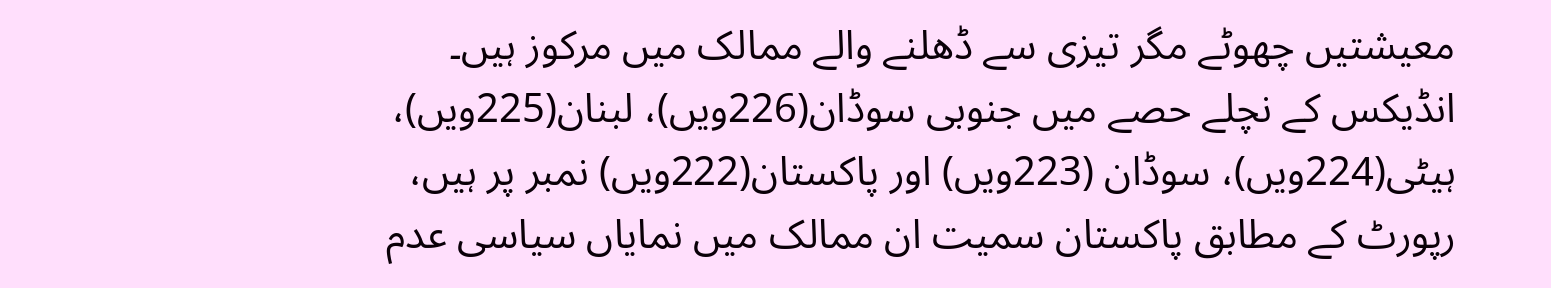معیشتیں چھوٹے مگر تیزی سے ڈھلنے والے ممالک میں مرکوز ہیں۔
انڈیکس کے نچلے حصے میں جنوبی سوڈان(226ویں)، لبنان(225ویں)، ہیٹی(224ویں)، سوڈان (223ویں) اور پاکستان(222ویں) نمبر پر ہیں، رپورٹ کے مطابق پاکستان سمیت ان ممالک میں نمایاں سیاسی عدم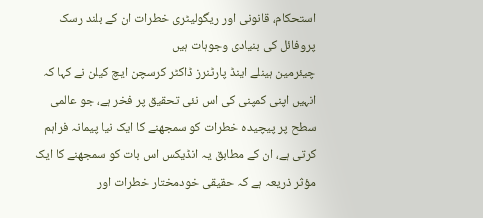استحکام، قانونی اور ریگولیٹری خطرات ان کے بلند رسک پروفائل کی بنیادی وجوہات ہیں
چیئرمین ہینلے اینڈ پارٹنرز ڈاکٹر کرسچن ایچ کیلن نے کہا کہ انہیں اپنی کمپنی کی اس نئی تحقیق پر فخر ہے، جو عالمی سطح پر پیچیدہ خطرات کو سمجھنے کا ایک نیا پیمانہ فراہم کرتی ہے، ان کے مطابق یہ انڈیکس اس بات کو سمجھنے کا ایک مؤثر ذریعہ ہے کہ حقیقی خودمختار خطرات اور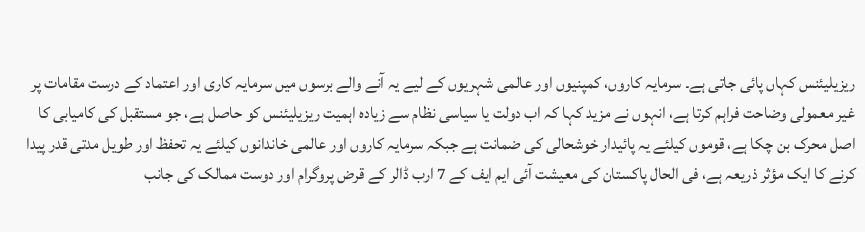ریزیلیئنس کہاں پائی جاتی ہے۔ سرمایہ کاروں، کمپنیوں اور عالمی شہریوں کے لیے یہ آنے والے برسوں میں سرمایہ کاری اور اعتماد کے درست مقامات پر غیر معمولی وضاحت فراہم کرتا ہے، انہوں نے مزید کہا کہ اب دولت یا سیاسی نظام سے زیادہ اہمیت ریزیلیئنس کو حاصل ہے، جو مستقبل کی کامیابی کا اصل محرک بن چکا ہے، قوموں کیلئے یہ پائیدار خوشحالی کی ضمانت ہے جبکہ سرمایہ کاروں اور عالمی خاندانوں کیلئے یہ تحفظ اور طویل مدتی قدر پیدا کرنے کا ایک مؤثر ذریعہ ہے، فی الحال پاکستان کی معیشت آئی ایم ایف کے 7 ارب ڈالر کے قرض پروگرام اور دوست ممالک کی جانب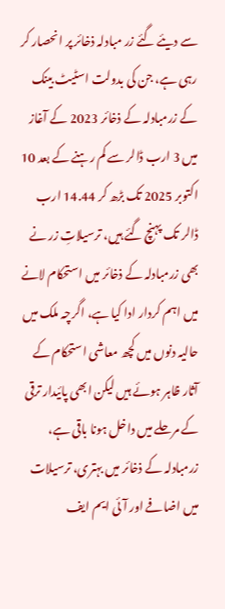سے دیئے گئے زر مبادلہ ذخائر پر انحصار کر رہی ہے، جن کی بدولت اسٹیٹ بینک کے زرمبادلہ کے ذخائر 2023 کے آغاز میں 3 ارب ڈالر سے کم رہنے کے بعد 10 اکتوبر 2025 تک بڑھ کر 14.44 ارب ڈالر تک پہنچ گئے ہیں، ترسیلاتِ زر نے بھی زرمبادلہ کے ذخائر میں استحکام لانے میں اہم کردار ادا کیا ہے، اگرچہ ملک میں حالیہ دنوں میں کچھ معاشی استحکام کے آثار ظاہر ہوئے ہیں لیکن ابھی پائیدار ترقی کے مرحلے میں داخل ہونا باقی ہے، زرمبادلہ کے ذخائر میں بہتری، ترسیلات میں اضافے اور آئی ایم ایف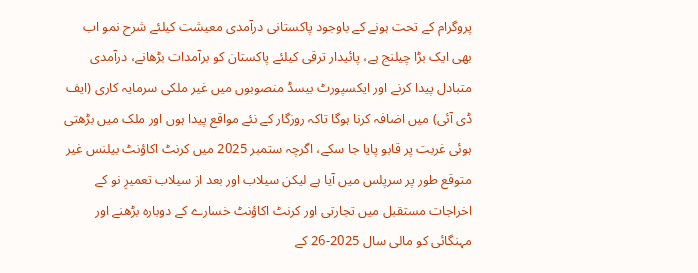پروگرام کے تحت ہونے کے باوجود پاکستانی درآمدی معیشت کیلئے شرح نمو اب بھی ایک بڑا چیلنج ہے، پائیدار ترقی کیلئے پاکستان کو برآمدات بڑھانے، درآمدی متبادل پیدا کرنے اور ایکسپورٹ بیسڈ منصوبوں میں غیر ملکی سرمایہ کاری (ایف ڈی آئی) میں اضافہ کرنا ہوگا تاکہ روزگار کے نئے مواقع پیدا ہوں اور ملک میں بڑھتی ہوئی غربت پر قابو پایا جا سکے، اگرچہ ستمبر 2025 میں کرنٹ اکاؤنٹ بیلنس غیر متوقع طور پر سرپلس میں آیا ہے لیکن سیلاب اور بعد از سیلاب تعمیرِ نو کے اخراجات مستقبل میں تجارتی اور کرنٹ اکاؤنٹ خسارے کے دوبارہ بڑھنے اور مہنگائی کو مالی سال 2025-26 کے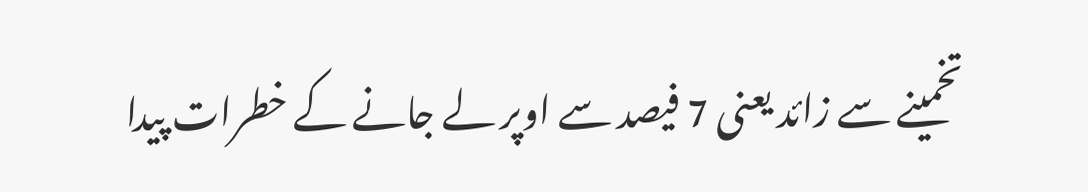تخمینے سے زائد یعنی 7 فیصد سے اوپر لے جانے کے خطرات پیدا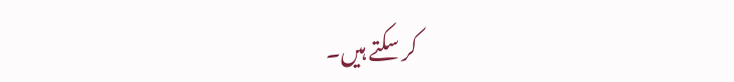کر سکتے ہیں۔